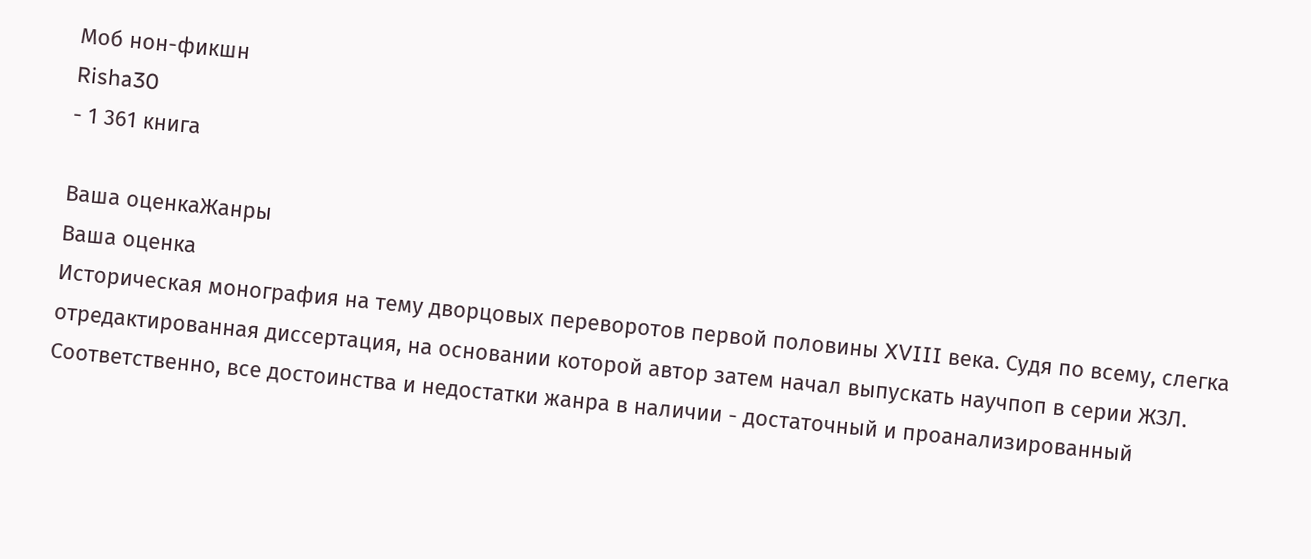Моб нон-фикшн
Risha30
- 1 361 книга

Ваша оценкаЖанры
Ваша оценка
Историческая монография на тему дворцовых переворотов первой половины XVIII века. Судя по всему, слегка отредактированная диссертация, на основании которой автор затем начал выпускать научпоп в серии ЖЗЛ. Соответственно, все достоинства и недостатки жанра в наличии - достаточный и проанализированный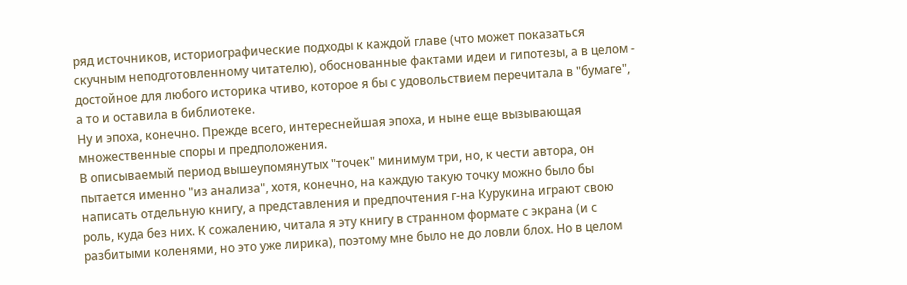ряд источников, историографические подходы к каждой главе (что может показаться скучным неподготовленному читателю), обоснованные фактами идеи и гипотезы, а в целом - достойное для любого историка чтиво, которое я бы с удовольствием перечитала в "бумаге", а то и оставила в библиотеке.
Ну и эпоха, конечно. Прежде всего, интереснейшая эпоха, и ныне еще вызывающая множественные споры и предположения.
В описываемый период вышеупомянутых "точек" минимум три, но, к чести автора, он пытается именно "из анализа", хотя, конечно, на каждую такую точку можно было бы написать отдельную книгу, а представления и предпочтения г-на Курукина играют свою роль, куда без них. К сожалению, читала я эту книгу в странном формате с экрана (и с разбитыми коленями, но это уже лирика), поэтому мне было не до ловли блох. Но в целом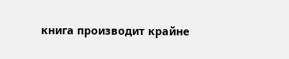книга производит крайне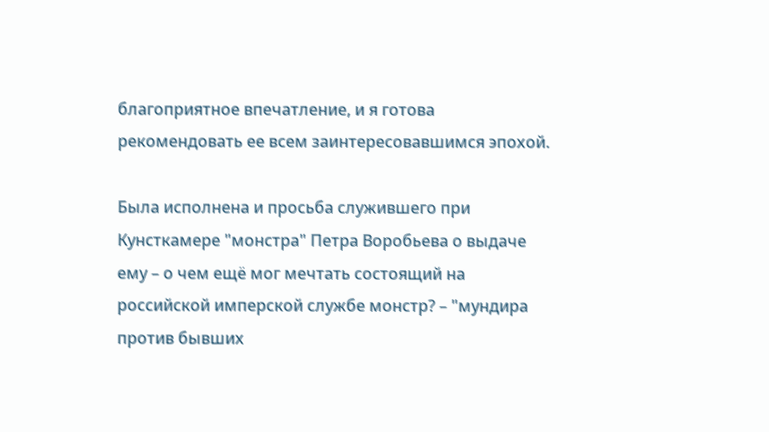благоприятное впечатление, и я готова рекомендовать ее всем заинтересовавшимся эпохой.

Была исполнена и просьба служившего при Кунсткамере "монстра" Петра Воробьева о выдаче ему – о чем ещё мог мечтать состоящий на российской имперской службе монстр? – "мундира против бывших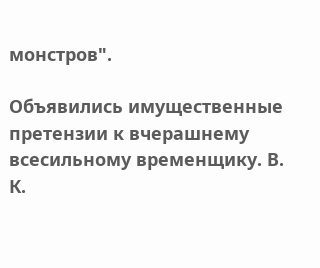монстров".

Объявились имущественные претензии к вчерашнему всесильному временщику. В. К.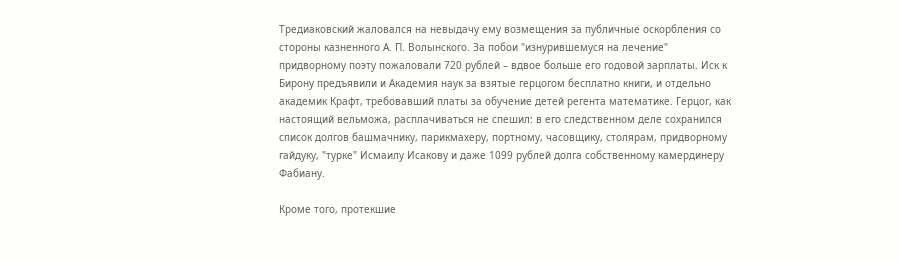Тредиаковский жаловался на невыдачу ему возмещения за публичные оскорбления со стороны казненного А. П. Волынского. За побои "изнурившемуся на лечение" придворному поэту пожаловали 720 рублей – вдвое больше его годовой зарплаты. Иск к Бирону предъявили и Академия наук за взятые герцогом бесплатно книги, и отдельно академик Крафт, требовавший платы за обучение детей регента математике. Герцог, как настоящий вельможа, расплачиваться не спешил: в его следственном деле сохранился список долгов башмачнику, парикмахеру, портному, часовщику, столярам, придворному гайдуку, "турке" Исмаилу Исакову и даже 1099 рублей долга собственному камердинеру Фабиану.

Кроме того, протекшие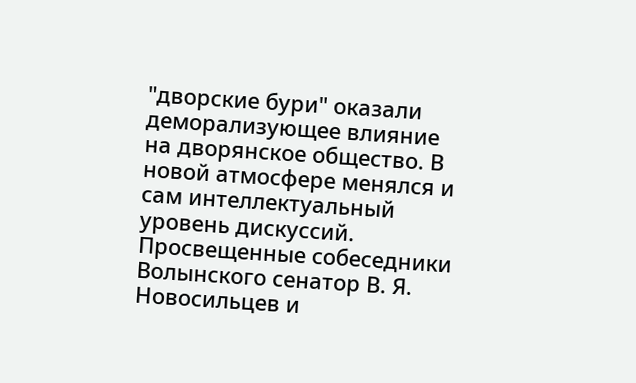"дворские бури" оказали деморализующее влияние на дворянское общество. В новой атмосфере менялся и сам интеллектуальный уровень дискуссий. Просвещенные собеседники Волынского сенатор В. Я. Новосильцев и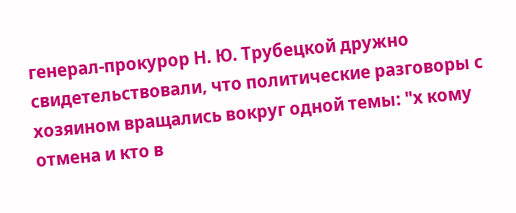генерал-прокурор Н. Ю. Трубецкой дружно свидетельствовали, что политические разговоры с хозяином вращались вокруг одной темы: "х кому отмена и кто в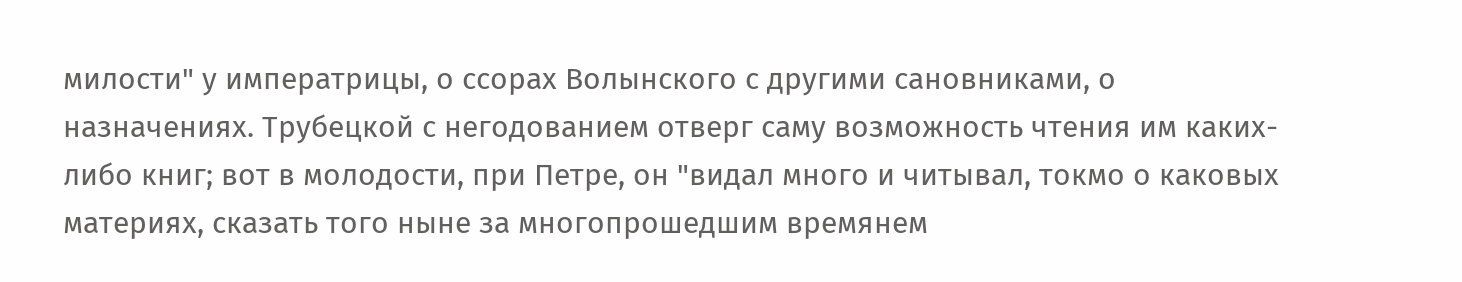милости" у императрицы, о ссорах Волынского с другими сановниками, о назначениях. Трубецкой с негодованием отверг саму возможность чтения им каких-либо книг; вот в молодости, при Петре, он "видал много и читывал, токмо о каковых материях, сказать того ныне за многопрошедшим времянем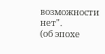возможности нет".
(об эпохе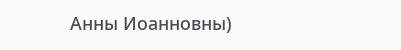Анны Иоанновны)